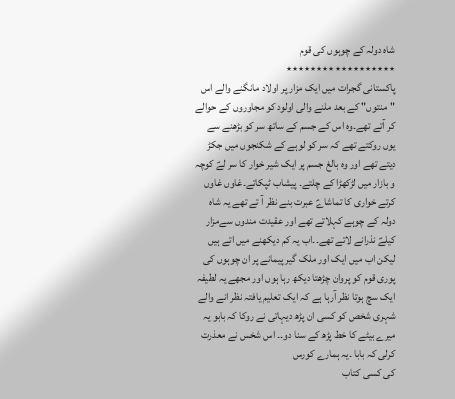شاہ دولہ کے چوہوں کی قوم
٭٭٭٭٭٭٭٭٭٭٭٭٭٭٭٭٭٭
پاکستانی گجرات میں ایک مزار پر اولاد مانگنے والے اس "منتوں" کے بعد ملنے والی اولود کو مجاوروں کے حوالے کر آتے تھے۔وہ اس کے جسم کے ساتھ سر کو بڑھنے سے یوں روکتے تھے کہ سر کو لوہے کے شکنجوں میں جکڑ دیتے تھے اور وہ بالغ جسم پر ایک شیر خوار کا سر لےؑ کوچہ و بازار میں لڑکھڑا کے چلتے۔ پیشاب ٹپکاتے۔غاوں غاوں کرتے خواری کا تماشاےؑ عبرت بنے نظر آ تے تھے یہ شاہ دولہ کے چوہے کہلاتے تھے اور عقیدت مندوں سےمزار کیلےؑ نذرانے لاتے تھے۔۔اب یہ کم دیکھنے میں اتے ہیں
لیکن اب میں ایک اور ملک گیر پیمانے پر ان چوہوں کی پوری قوم کو پروان چڑھتا دیکھ رہا ہوں اور مجھے یہ لطیفہ ایک سچ ہوتا نظر آرہا ہے کہ ایک تعلیم یافتہ نظر انے والے شہری شخص کو کسی ان پڑھ دیہاتی نے روکا کہ بابو یہ میرے بیٹے کا خط پڑھ کے سنا دو۔۔ اس شخس نے معذرت کرلی کہ بابا ۔یہ ہمارے کورس
کی کسی کتاب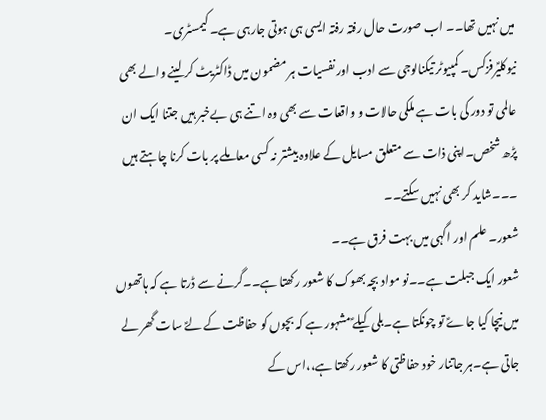میں نہیں تھا۔۔ اب صورت حال رفتہ رفتہ ایسی ہی ہوتی جارہی ہے۔ کیمسٹری۔ نیوکلیؑرفزکس۔ کمپیوٹر تیکنالوجی سے ادب اور نفسیات ہر مضمون میں ڈاکٹریٹ کر لینے والے بھی عالمی تو دور کی بات ہے ملکی حالات و واقعات سے بھی وہ اتنے ہی بےخبر ہیں جتنا ایک ان پڑھ شخص۔اپنی ذات سے متعلق مسایل کے علاوہ بیشتر نہ کسی معاملے پر بات کرنا چاہتے ہیں ۔۔۔شاید کر بھی نہیں سکتے۔۔
شعور۔ علم اور اگہی میں بہت فرق ہے۔۔
شعور ایک جبلت ہے۔۔نو مواد بچہ بھوک کا شعور رکھتا ہے۔۔گرنے سے ڈرتا ہے کہ ہاتھوں میں نیچا کیا جاےؑ تو چونکتا ہے۔بلی کیلےؑ مشہور ہے کہ بچوں کو حفاظت کے لےؑ سات گھر لے جاتی ہے۔ہر جاتنار خود حفاظتی کا شعور رکھتا ہے،،اس کے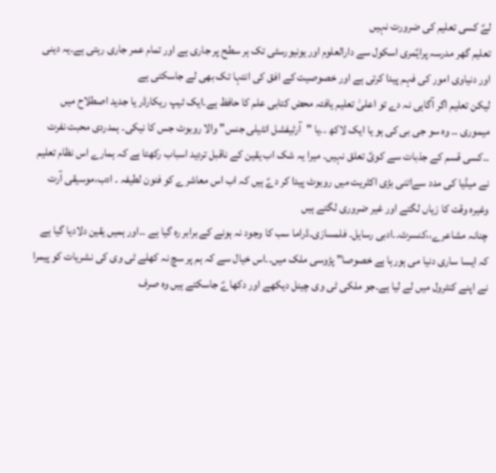لےؑ کسی تعلیم کی ضرورت نہیں
تعلیم گھر مدرسہ پرایؑمری اسکول سے دارالعلوم اور یونیورسٹی تک ہر سطح پر جاری ہے اور تمام عمر جاری رہتی ہے۔یہ دینی اور دنیاوی امور کی فہم پیدا کرتی ہے اور خصوصیت کے افق کی انتہا تک بھی لے جاسکتی ہے
لیکن تعلیم اگر آگاہی نہ دے تو اعلیٰ تعلیم یافتہ محض کتابی علم کا حافظ ہے۔ایک ٹیپ ریکارڈر یا جدید اصطلاح میں میموری ۔۔ وہ سو جی بی کی ہو یا ایک لاکھ ۔۔یا "آرٹیفشل انٹیلی جنس" والا روبوٹ جس کا نیکی۔ ہمدردی محبت نفرت ۔۔کسی قسم کے جذبات سے کویؑ تعلق نہیں۔ میرا یہ شک اب یقین کے ناقبل تردید اسباب رکھتا ہے کہ ہمارے اس نظام تعلیم نے میڈیا کی مدد سےاتنی بڑی اکثریت میں روبوٹ پیدا کر دےؑ ہیں کہ اب اس معاشرے کو فنون لطیفہ ۔ ادب،موسیقی آرت وغیرہ وقت کا زیاں لگتے اور غیر ضروری لگتے ہیں
چنانہ مشاعرے،،کنسرٹ۔۔ادبی رسایل۔ فلمسازی۔ڈراما سب کا وجود نہ ہونے کے برابر رہ گیا ہے ۔۔اور ہمیں یقین دلادیا گیا ہے کہ ایسا ساری دنیا می ہورہا ہے خصوصا" پڑوسی ملک میں۔۔اس خیال سے کہ ہم پر سچ نہ کھلے ٹی وی کی نشریات کو پیمرا نے اپنے کنٹرول میں لے لیا ہے۔جو ملکی ٹی وی چینل دیکھے اور دکھاےؑ جاسکتے ہیں وہ صرف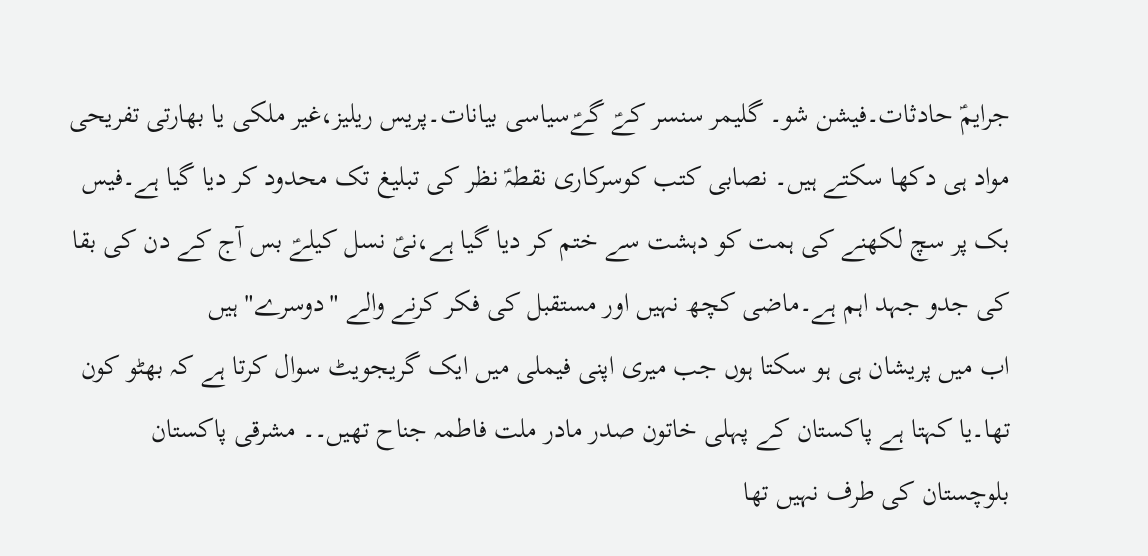جرایمؑ حادثات۔فیشن شو۔ گلیمر سنسر کےؑ گےؑسیاسی بیانات۔پریس ریلیز،غیر ملکی یا بھارتی تفریحی مواد ہی دکھا سکتے ہیں۔ نصابی کتب کوسرکاری نقطہؑ نظر کی تبلیغ تک محدود کر دیا گیا ہے۔فیس بک پر سچ لکھنے کی ہمت کو دہشت سے ختم کر دیا گیا ہے،نیؑ نسل کیلےؑ بس آج کے دن کی بقا کی جدو جہد اہم ہے۔ماضی کچھ نہیں اور مستقبل کی فکر کرنے والے "دوسرے" ہیں
اب میں پریشان ہی ہو سکتا ہوں جب میری اپنی فیملی میں ایک گریجویٹ سوال کرتا ہے کہ بھٹو کون تھا۔یا کہتا ہے پاکستان کے پہلی خاتون صدر مادر ملت فاطمہ جناح تھیں۔۔ مشرقی پاکستان بلوچستان کی طرف نہیں تھا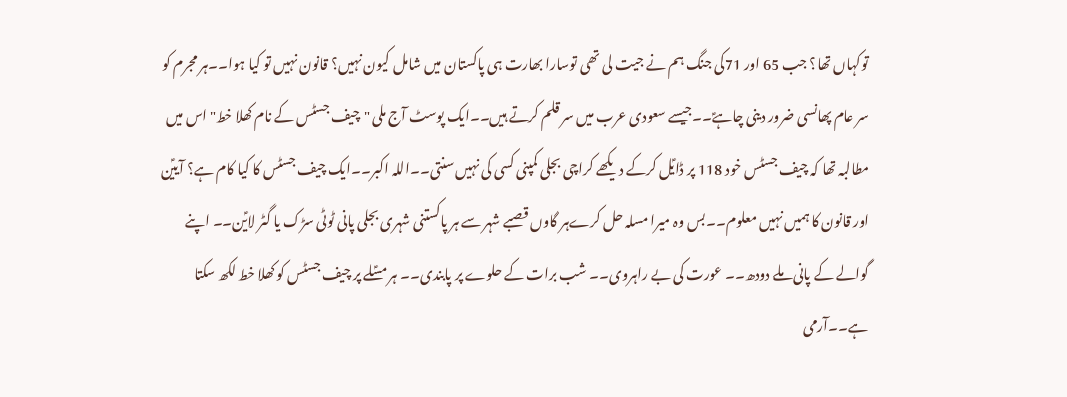توکہاں تھا؟ جب 65 اور 71کی جنگ ہم نے جیت لی تھی توسارا بھارت ہی پاکستان میں شامل کیون نہیں؟ قانون نہیں تو کیا ہوا۔۔ہر مجرم کو سر عام پھانسی ضرور دینی چاہےؑ۔۔جیسے سعودی عرب میں سر قلم کرتے ہیں۔۔ایک پوسٹ آج ملی "چیف جسٹس کے نام کھلا خط" اس میں مطالبہ تھا کہ چیف جسٹس خود 118 پر ڈایؑل کرکے دیکھے کراچی بجلی کمپنی کسی کی نہیں سنتی۔۔اللہ اکبر۔۔ایک چیف جسٹس کا کیا کام ہے؟ آییؑن اور قانون کا ہمیں نہیں معلوم۔۔بس وہ میرا مسلہ حل کرےہر گاوں قصبے شہر سے ہر پاکستنی شہری بجلی پانی ٹوٹی سڑک یا گٹر لایؑن۔۔ اپنے گوالے کے پانی ملے دودھ۔۔ عورت کی بے راہروی۔۔ شب برات کے حلوے پر پابندی۔۔ ہر مسؑلے پر چیف جسٹس کو کھلا خط لکھ سکتا ہے۔۔آرمی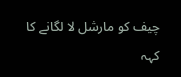چیف کو مارشل لا لگانے کا کہہ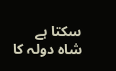سکتا ہے
شاہ دولہ کا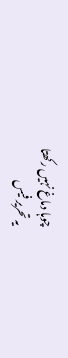چوہا دماغ نہیں رکھتا
یہ تحریر فیس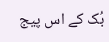بُک کے اس پیج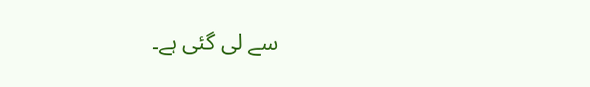سے لی گئی ہے۔